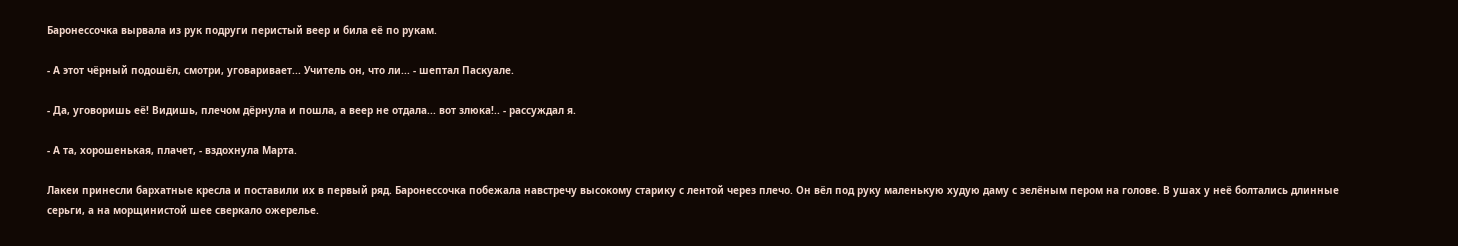Баронессочка вырвала из рук подруги перистый веер и била её по рукам.

- А этот чёрный подошёл, смотри, уговаривает... Учитель он, что ли... - шептал Паскуале.

- Да, уговоришь её! Видишь, плечом дёрнула и пошла, а веер не отдала... вот злюка!.. - рассуждал я.

- А та, хорошенькая, плачет, - вздохнула Марта.

Лакеи принесли бархатные кресла и поставили их в первый ряд. Баронессочка побежала навстречу высокому старику с лентой через плечо. Он вёл под руку маленькую худую даму с зелёным пером на голове. В ушах у неё болтались длинные серьги, а на морщинистой шее сверкало ожерелье.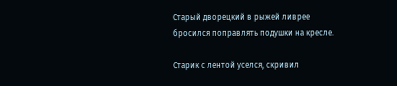Старый дворецкий в рыжей ливрее бросился поправлять подушки на кресле.

Старик с лентой уселся, скривил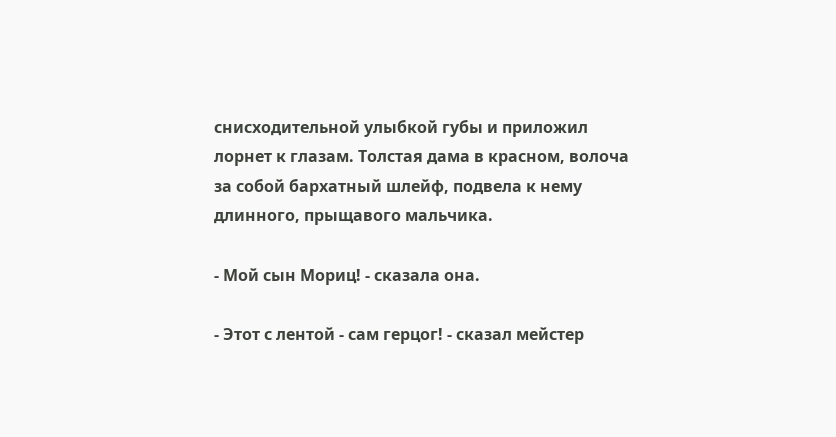снисходительной улыбкой губы и приложил лорнет к глазам. Толстая дама в красном, волоча за собой бархатный шлейф, подвела к нему длинного, прыщавого мальчика.

- Мой сын Мориц! - сказала она.

- Этот с лентой - сам герцог! - сказал мейстер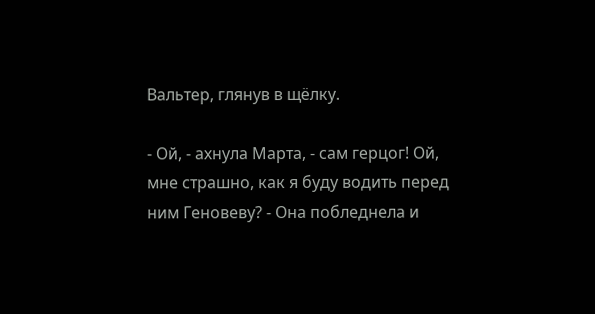Вальтер, глянув в щёлку.

- Ой, - ахнула Марта, - сам герцог! Ой, мне страшно, как я буду водить перед ним Геновеву? - Она побледнела и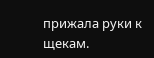прижала руки к щекам.